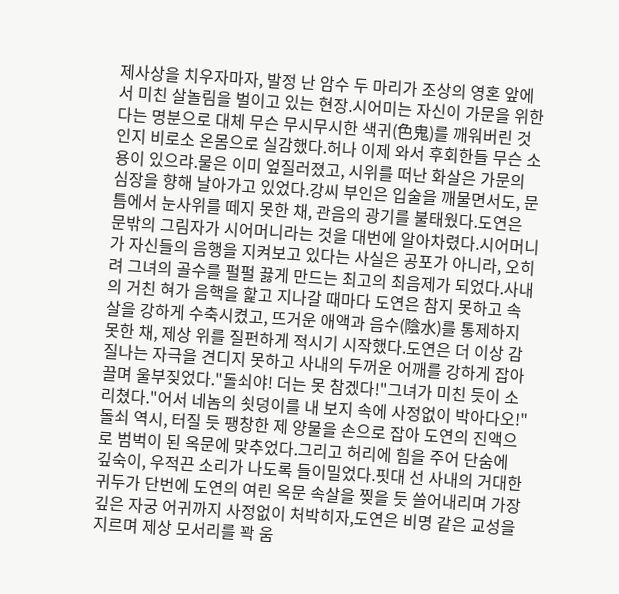제사상을 치우자마자, 발정 난 암수 두 마리가 조상의 영혼 앞에서 미친 살놀림을 벌이고 있는 현장.시어미는 자신이 가문을 위한다는 명분으로 대체 무슨 무시무시한 색귀(色鬼)를 깨워버린 것인지 비로소 온몸으로 실감했다.허나 이제 와서 후회한들 무슨 소용이 있으랴.물은 이미 엎질러졌고, 시위를 떠난 화살은 가문의 심장을 향해 날아가고 있었다.강씨 부인은 입술을 깨물면서도, 문틈에서 눈사위를 떼지 못한 채, 관음의 광기를 불태웠다.도연은 문밖의 그림자가 시어머니라는 것을 대번에 알아차렸다.시어머니가 자신들의 음행을 지켜보고 있다는 사실은 공포가 아니라, 오히려 그녀의 골수를 펄펄 끓게 만드는 최고의 최음제가 되었다.사내의 거친 혀가 음핵을 핥고 지나갈 때마다 도연은 참지 못하고 속살을 강하게 수축시켰고, 뜨거운 애액과 음수(陰水)를 통제하지 못한 채, 제상 위를 질펀하게 적시기 시작했다.도연은 더 이상 감질나는 자극을 견디지 못하고 사내의 두꺼운 어깨를 강하게 잡아끌며 울부짖었다."돌쇠야! 더는 못 참겠다!"그녀가 미친 듯이 소리쳤다."어서 네놈의 쇳덩이를 내 보지 속에 사정없이 박아다오!"돌쇠 역시, 터질 듯 팽창한 제 양물을 손으로 잡아 도연의 진액으로 범벅이 된 옥문에 맞추었다.그리고 허리에 힘을 주어 단숨에 깊숙이, 우적끈 소리가 나도록 들이밀었다.핏대 선 사내의 거대한 귀두가 단번에 도연의 여린 옥문 속살을 찢을 듯 쓸어내리며 가장 깊은 자궁 어귀까지 사정없이 처박히자,도연은 비명 같은 교성을 지르며 제상 모서리를 꽉 움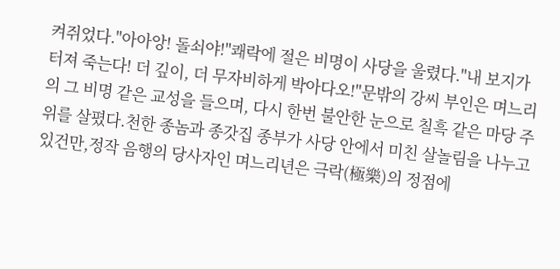켜쥐었다."아아앙! 돌쇠야!"쾌락에 절은 비명이 사당을 울렸다."내 보지가 터져 죽는다! 더 깊이, 더 무자비하게 박아다오!"문밖의 강씨 부인은 며느리의 그 비명 같은 교성을 들으며, 다시 한번 불안한 눈으로 칠흑 같은 마당 주위를 살폈다.천한 종놈과 종갓집 종부가 사당 안에서 미친 살놀림을 나누고 있건만,정작 음행의 당사자인 며느리년은 극락(極樂)의 정점에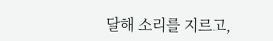달해 소리를 지르고,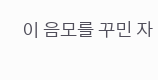이 음모를 꾸민 자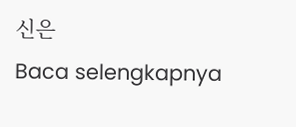신은
Baca selengkapnya